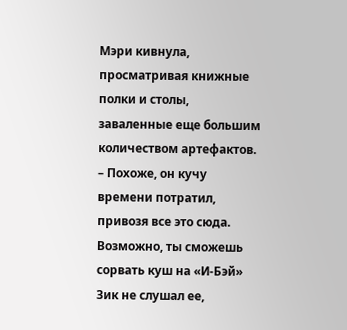Мэри кивнула, просматривая книжные полки и столы, заваленные еще большим количеством артефактов.
– Похоже, он кучу времени потратил, привозя все это сюда. Возможно, ты сможешь сорвать куш на «И-Бэй»
Зик не слушал ее,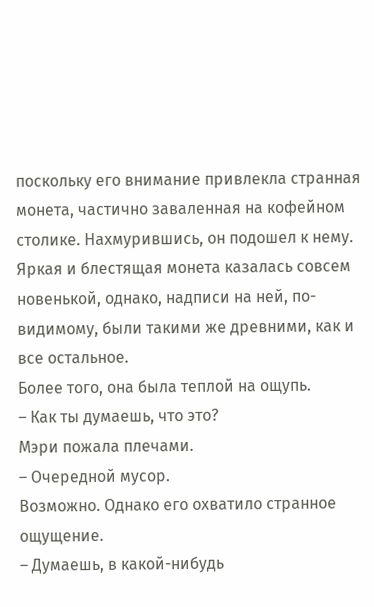поскольку его внимание привлекла странная монета, частично заваленная на кофейном столике. Нахмурившись, он подошел к нему. Яркая и блестящая монета казалась совсем новенькой, однако, надписи на ней, по-видимому, были такими же древними, как и все остальное.
Более того, она была теплой на ощупь.
– Как ты думаешь, что это?
Мэри пожала плечами.
– Очередной мусор.
Возможно. Однако его охватило странное ощущение.
– Думаешь, в какой-нибудь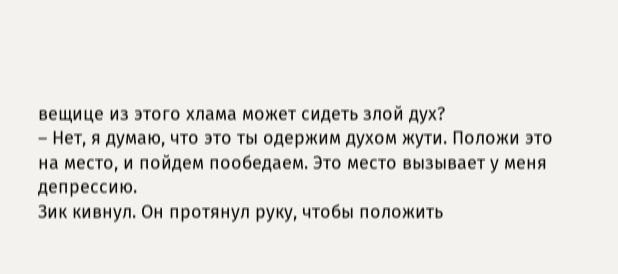вещице из этого хлама может сидеть злой дух?
– Нет, я думаю, что это ты одержим духом жути. Положи это на место, и пойдем пообедаем. Это место вызывает у меня депрессию.
Зик кивнул. Он протянул руку, чтобы положить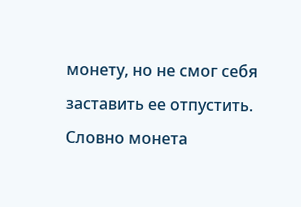монету, но не смог себя заставить ее отпустить. Словно монета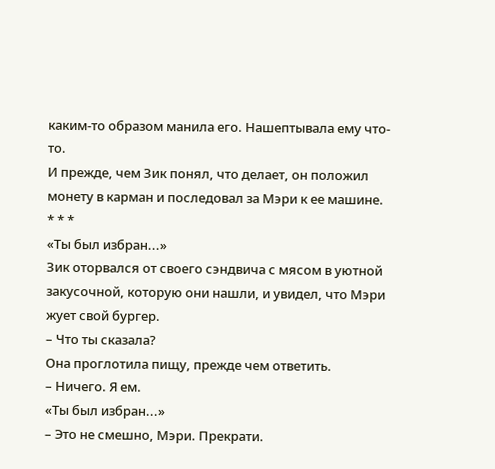каким-то образом манила его. Нашептывала ему что-то.
И прежде, чем Зик понял, что делает, он положил монету в карман и последовал за Мэри к ее машине.
* * *
«Ты был избран...»
Зик оторвался от своего сэндвича с мясом в уютной закусочной, которую они нашли, и увидел, что Мэри жует свой бургер.
– Что ты сказала?
Она проглотила пищу, прежде чем ответить.
– Ничего. Я ем.
«Ты был избран...»
– Это не смешно, Мэри. Прекрати.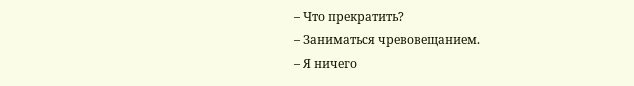– Что прекратить?
– Заниматься чревовещанием.
– Я ничего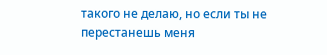такого не делаю, но если ты не перестанешь меня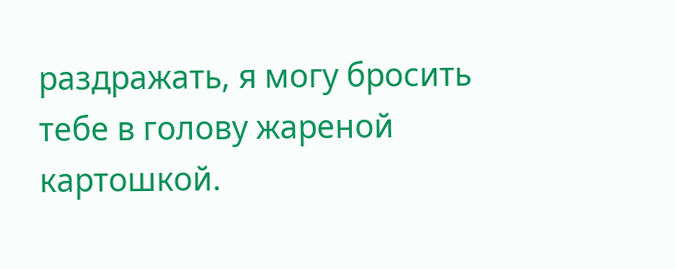раздражать, я могу бросить тебе в голову жареной картошкой.